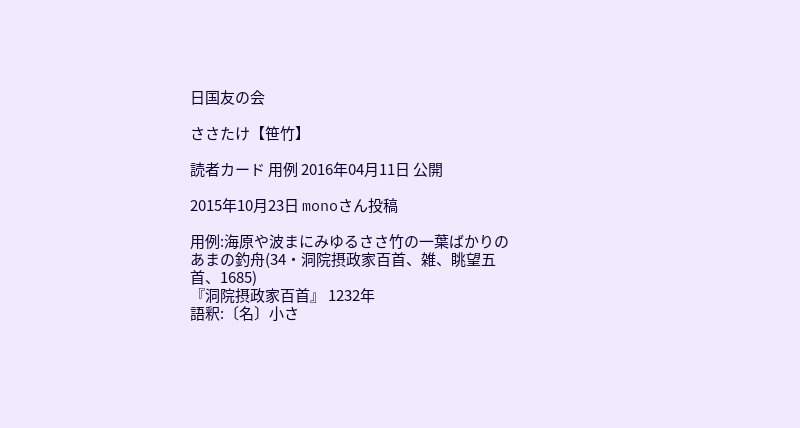日国友の会

ささたけ【笹竹】

読者カード 用例 2016年04月11日 公開

2015年10月23日 monoさん投稿

用例:海原や波まにみゆるささ竹の一葉ばかりのあまの釣舟(34・洞院摂政家百首、雑、眺望五首、1685)
『洞院摂政家百首』 1232年
語釈:〔名〕小さ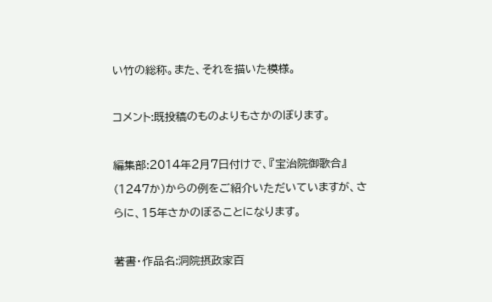い竹の総称。また、それを描いた模様。

コメント:既投稿のものよりもさかのぼります。

編集部:2014年2月7日付けで、『宝治院御歌合』(1247か)からの例をご紹介いただいていますが、さらに、15年さかのぼることになります。

著書・作品名:洞院摂政家百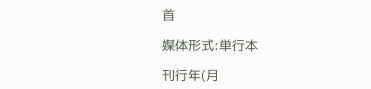首

媒体形式:単行本

刊行年(月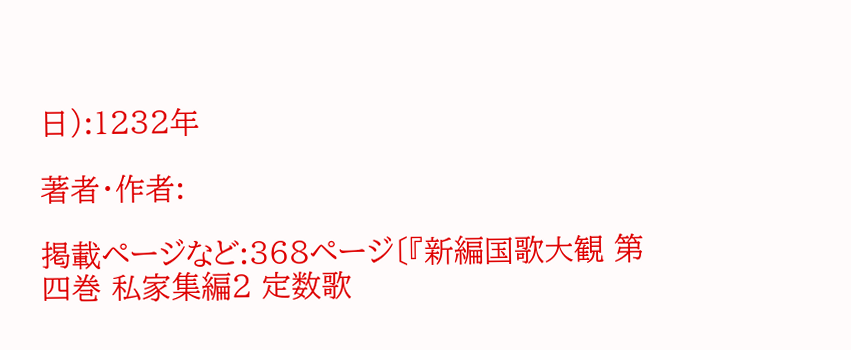日):1232年

著者・作者:

掲載ページなど:368ページ〔『新編国歌大観 第四巻 私家集編2 定数歌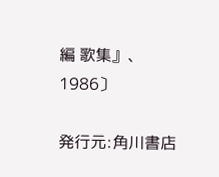編 歌集』、1986〕

発行元:角川書店